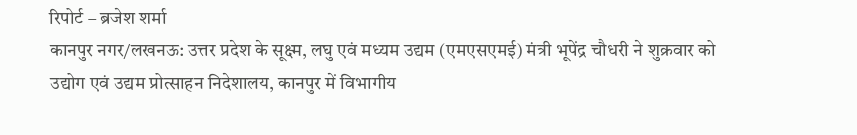रिपोर्ट – ब्रजेश शर्मा
कानपुर नगर/लखनऊ: उत्तर प्रदेश के सूक्ष्म, लघु एवं मध्यम उद्यम (एमएसएमई) मंत्री भूपेंद्र चौधरी ने शुक्रवार को उद्योग एवं उद्यम प्रोत्साहन निदेशालय, कानपुर में विभागीय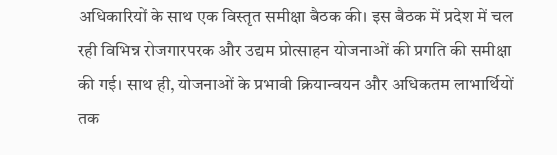अधिकारियों के साथ एक विस्तृत समीक्षा बैठक की। इस बैठक में प्रदेश में चल रही विभिन्न रोजगारपरक और उद्यम प्रोत्साहन योजनाओं की प्रगति की समीक्षा की गई। साथ ही, योजनाओं के प्रभावी क्रियान्वयन और अधिकतम लाभार्थियों तक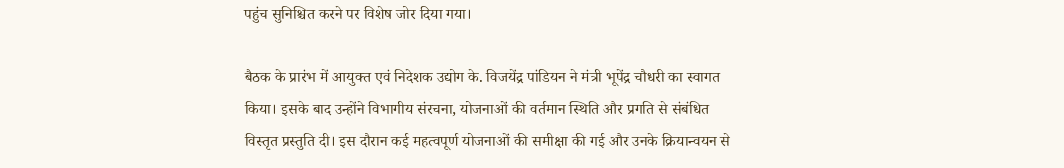पहुंच सुनिश्चित करने पर विशेष जोर दिया गया।

बैठक के प्रारंभ में आयुक्त एवं निदेशक उद्योग के. विजयेंद्र पांडियन ने मंत्री भूपेंद्र चौधरी का स्वागत किया। इसके बाद उन्होंने विभागीय संरचना, योजनाओं की वर्तमान स्थिति और प्रगति से संबंधित विस्तृत प्रस्तुति दी। इस दौरान कई महत्वपूर्ण योजनाओं की समीक्षा की गई और उनके क्रियान्वयन से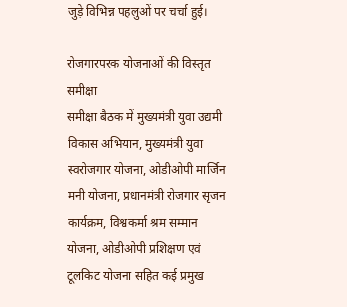जुड़े विभिन्न पहलुओं पर चर्चा हुई।

रोजगारपरक योजनाओं की विस्तृत समीक्षा
समीक्षा बैठक में मुख्यमंत्री युवा उद्यमी विकास अभियान, मुख्यमंत्री युवा स्वरोजगार योजना, ओडीओपी मार्जिन मनी योजना, प्रधानमंत्री रोजगार सृजन कार्यक्रम, विश्वकर्मा श्रम सम्मान योजना, ओडीओपी प्रशिक्षण एवं टूलकिट योजना सहित कई प्रमुख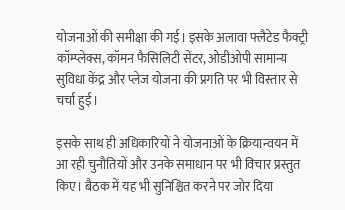योजनाओं की समीक्षा की गई। इसके अलावा फ्लैटेड फैक्ट्री कॉम्प्लेक्स, कॉमन फैसिलिटी सेंटर, ओडीओपी सामान्य सुविधा केंद्र और प्लेज योजना की प्रगति पर भी विस्तार से चर्चा हुई।

इसके साथ ही अधिकारियों ने योजनाओं के क्रियान्वयन में आ रही चुनौतियों और उनके समाधान पर भी विचार प्रस्तुत किए। बैठक में यह भी सुनिश्चित करने पर जोर दिया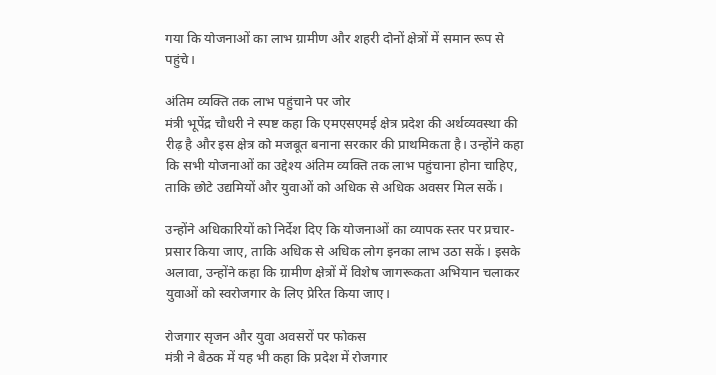गया कि योजनाओं का लाभ ग्रामीण और शहरी दोनों क्षेत्रों में समान रूप से पहुंचे।

अंतिम व्यक्ति तक लाभ पहुंचाने पर जोर
मंत्री भूपेंद्र चौधरी ने स्पष्ट कहा कि एमएसएमई क्षेत्र प्रदेश की अर्थव्यवस्था की रीढ़ है और इस क्षेत्र को मजबूत बनाना सरकार की प्राथमिकता है। उन्होंने कहा कि सभी योजनाओं का उद्देश्य अंतिम व्यक्ति तक लाभ पहुंचाना होना चाहिए, ताकि छोटे उद्यमियों और युवाओं को अधिक से अधिक अवसर मिल सकें।

उन्होंने अधिकारियों को निर्देश दिए कि योजनाओं का व्यापक स्तर पर प्रचार-प्रसार किया जाए, ताकि अधिक से अधिक लोग इनका लाभ उठा सकें। इसके अलावा, उन्होंने कहा कि ग्रामीण क्षेत्रों में विशेष जागरूकता अभियान चलाकर युवाओं को स्वरोजगार के लिए प्रेरित किया जाए।

रोजगार सृजन और युवा अवसरों पर फोकस
मंत्री ने बैठक में यह भी कहा कि प्रदेश में रोजगार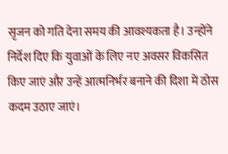सृजन को गति देना समय की आवश्यकता है। उन्होंने निर्देश दिए कि युवाओं के लिए नए अवसर विकसित किए जाएं और उन्हें आत्मनिर्भर बनाने की दिशा में ठोस कदम उठाए जाएं।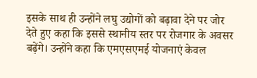इसके साथ ही उन्होंने लघु उद्योगों को बढ़ावा देने पर जोर देते हुए कहा कि इससे स्थानीय स्तर पर रोजगार के अवसर बढ़ेंगे। उन्होंने कहा कि एमएसएमई योजनाएं केवल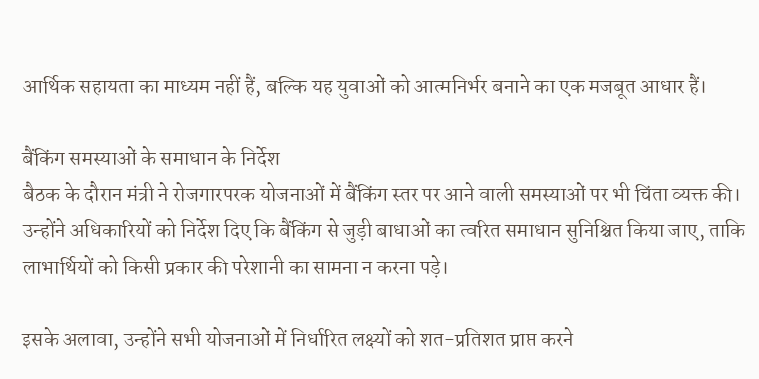आर्थिक सहायता का माध्यम नहीं हैं, बल्कि यह युवाओं को आत्मनिर्भर बनाने का एक मजबूत आधार हैं।

बैंकिंग समस्याओं के समाधान के निर्देश
बैठक के दौरान मंत्री ने रोजगारपरक योजनाओं में बैंकिंग स्तर पर आने वाली समस्याओं पर भी चिंता व्यक्त की। उन्होंने अधिकारियों को निर्देश दिए कि बैंकिंग से जुड़ी बाधाओं का त्वरित समाधान सुनिश्चित किया जाए, ताकि लाभार्थियों को किसी प्रकार की परेशानी का सामना न करना पड़े।

इसके अलावा, उन्होंने सभी योजनाओं में निर्धारित लक्ष्यों को शत-प्रतिशत प्राप्त करने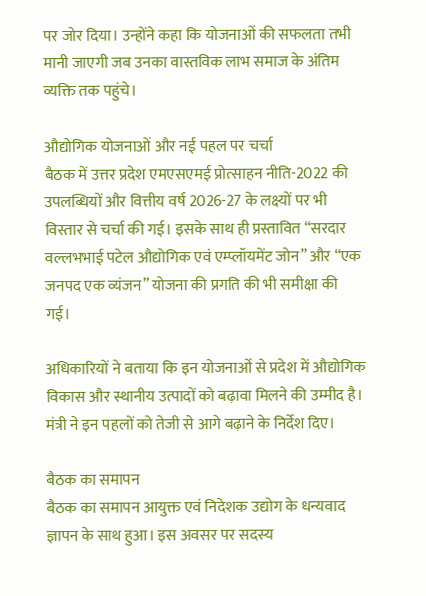पर जोर दिया। उन्होंने कहा कि योजनाओं की सफलता तभी मानी जाएगी जब उनका वास्तविक लाभ समाज के अंतिम व्यक्ति तक पहुंचे।

औद्योगिक योजनाओं और नई पहल पर चर्चा
बैठक में उत्तर प्रदेश एमएसएमई प्रोत्साहन नीति-2022 की उपलब्धियों और वित्तीय वर्ष 2026-27 के लक्ष्यों पर भी विस्तार से चर्चा की गई। इसके साथ ही प्रस्तावित “सरदार वल्लभभाई पटेल औद्योगिक एवं एम्प्लॉयमेंट जोन” और “एक जनपद एक व्यंजन” योजना की प्रगति की भी समीक्षा की गई।

अधिकारियों ने बताया कि इन योजनाओं से प्रदेश में औद्योगिक विकास और स्थानीय उत्पादों को बढ़ावा मिलने की उम्मीद है। मंत्री ने इन पहलों को तेजी से आगे बढ़ाने के निर्देश दिए।

बैठक का समापन
बैठक का समापन आयुक्त एवं निदेशक उद्योग के धन्यवाद ज्ञापन के साथ हुआ। इस अवसर पर सदस्य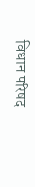विधान परिषद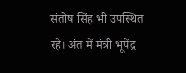संतोष सिंह भी उपस्थित रहे। अंत में मंत्री भूपेंद्र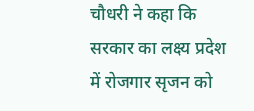चौधरी ने कहा कि सरकार का लक्ष्य प्रदेश में रोजगार सृजन को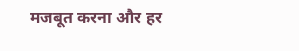मजबूत करना और हर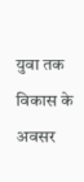युवा तक विकास के अवसर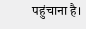पहुंचाना है।